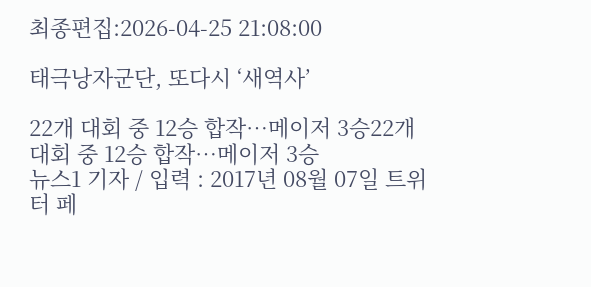최종편집:2026-04-25 21:08:00

태극낭자군단, 또다시 ‘새역사’

22개 대회 중 12승 합작…메이저 3승22개 대회 중 12승 합작…메이저 3승
뉴스1 기자 / 입력 : 2017년 08월 07일 트위터 페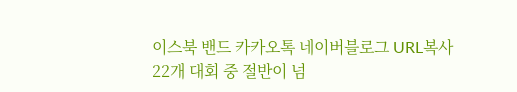이스북 밴드 카카오톡 네이버블로그 URL복사
22개 대회 중 절반이 넘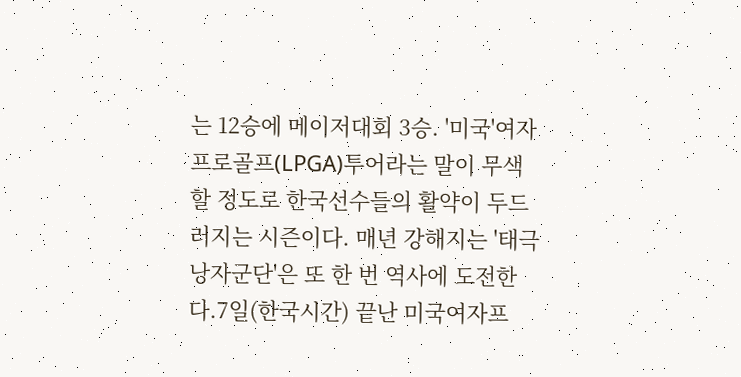는 12승에 메이저대회 3승. '미국'여자프로골프(LPGA)투어라는 말이 무색할 정도로 한국선수들의 활약이 두드러지는 시즌이다. 매년 강해지는 '태극낭자군단'은 또 한 번 역사에 도전한다.7일(한국시간) 끝난 미국여자프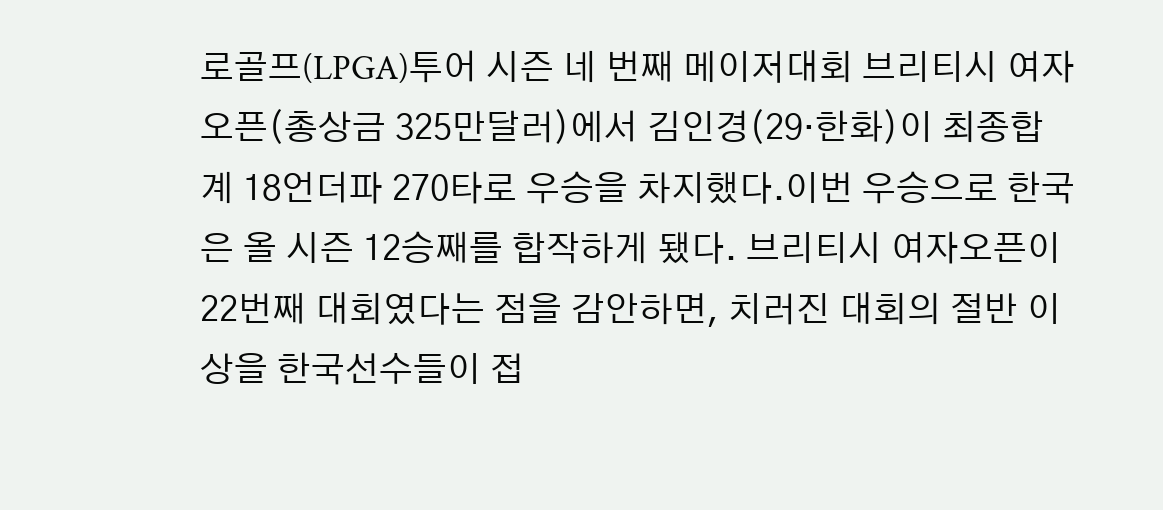로골프(LPGA)투어 시즌 네 번째 메이저대회 브리티시 여자 오픈(총상금 325만달러)에서 김인경(29·한화)이 최종합계 18언더파 270타로 우승을 차지했다.이번 우승으로 한국은 올 시즌 12승째를 합작하게 됐다. 브리티시 여자오픈이 22번째 대회였다는 점을 감안하면, 치러진 대회의 절반 이상을 한국선수들이 접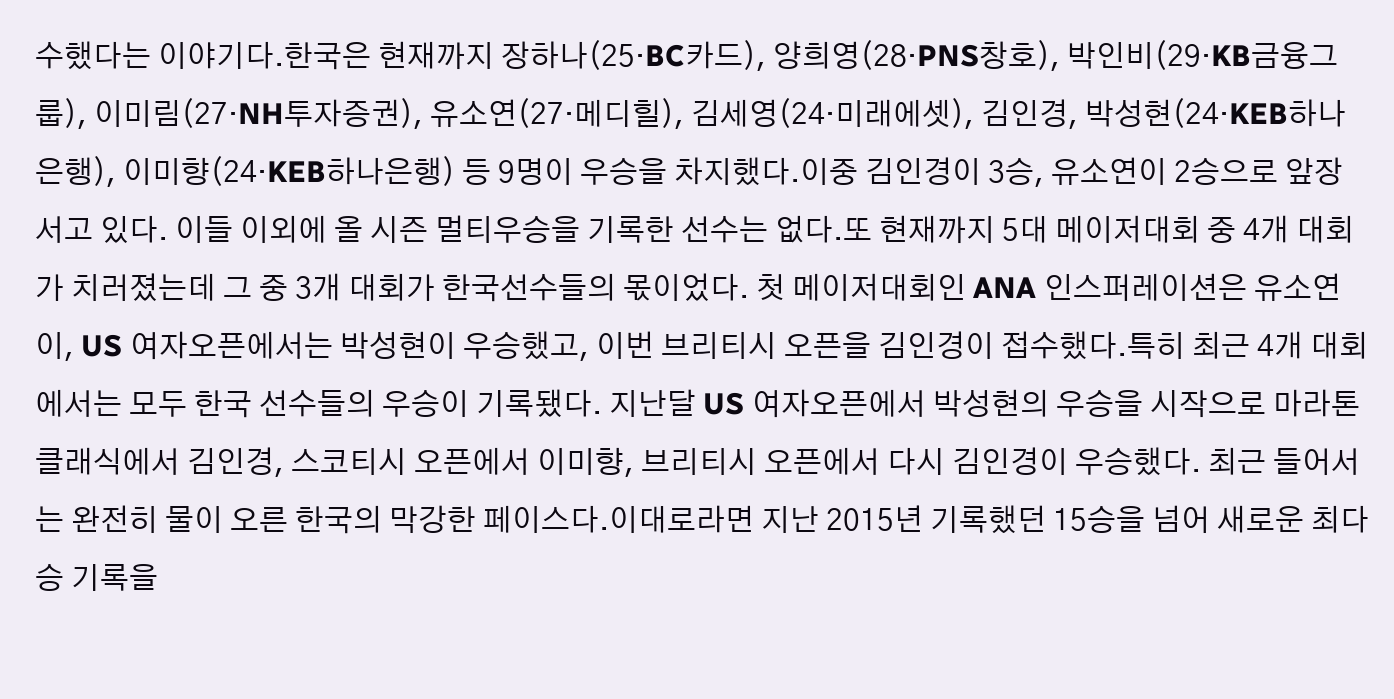수했다는 이야기다.한국은 현재까지 장하나(25·BC카드), 양희영(28·PNS창호), 박인비(29·KB금융그룹), 이미림(27·NH투자증권), 유소연(27·메디힐), 김세영(24·미래에셋), 김인경, 박성현(24·KEB하나은행), 이미향(24·KEB하나은행) 등 9명이 우승을 차지했다.이중 김인경이 3승, 유소연이 2승으로 앞장서고 있다. 이들 이외에 올 시즌 멀티우승을 기록한 선수는 없다.또 현재까지 5대 메이저대회 중 4개 대회가 치러졌는데 그 중 3개 대회가 한국선수들의 몫이었다. 첫 메이저대회인 ANA 인스퍼레이션은 유소연이, US 여자오픈에서는 박성현이 우승했고, 이번 브리티시 오픈을 김인경이 접수했다.특히 최근 4개 대회에서는 모두 한국 선수들의 우승이 기록됐다. 지난달 US 여자오픈에서 박성현의 우승을 시작으로 마라톤 클래식에서 김인경, 스코티시 오픈에서 이미향, 브리티시 오픈에서 다시 김인경이 우승했다. 최근 들어서는 완전히 물이 오른 한국의 막강한 페이스다.이대로라면 지난 2015년 기록했던 15승을 넘어 새로운 최다승 기록을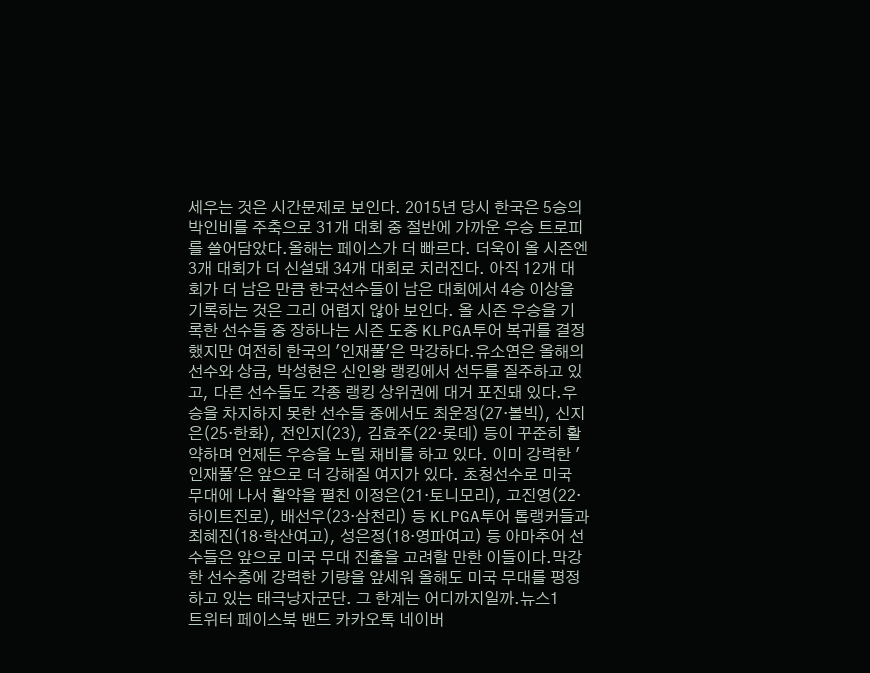세우는 것은 시간문제로 보인다. 2015년 당시 한국은 5승의 박인비를 주축으로 31개 대회 중 절반에 가까운 우승 트로피를 쓸어담았다.올해는 페이스가 더 빠르다. 더욱이 올 시즌엔 3개 대회가 더 신설돼 34개 대회로 치러진다. 아직 12개 대회가 더 남은 만큼 한국선수들이 남은 대회에서 4승 이상을 기록하는 것은 그리 어렵지 않아 보인다. 올 시즌 우승을 기록한 선수들 중 장하나는 시즌 도중 KLPGA투어 복귀를 결정했지만 여전히 한국의 '인재풀'은 막강하다.유소연은 올해의 선수와 상금, 박성현은 신인왕 랭킹에서 선두를 질주하고 있고, 다른 선수들도 각종 랭킹 상위권에 대거 포진돼 있다.우승을 차지하지 못한 선수들 중에서도 최운정(27·볼빅), 신지은(25·한화), 전인지(23), 김효주(22·롯데) 등이 꾸준히 활약하며 언제든 우승을 노릴 채비를 하고 있다. 이미 강력한 '인재풀'은 앞으로 더 강해질 여지가 있다. 초청선수로 미국 무대에 나서 활약을 펼친 이정은(21·토니모리), 고진영(22·하이트진로), 배선우(23·삼천리) 등 KLPGA투어 톱랭커들과 최혜진(18·학산여고), 성은정(18·영파여고) 등 아마추어 선수들은 앞으로 미국 무대 진출을 고려할 만한 이들이다.막강한 선수층에 강력한 기량을 앞세워 올해도 미국 무대를 평정하고 있는 태극낭자군단. 그 한계는 어디까지일까.뉴스1
트위터 페이스북 밴드 카카오톡 네이버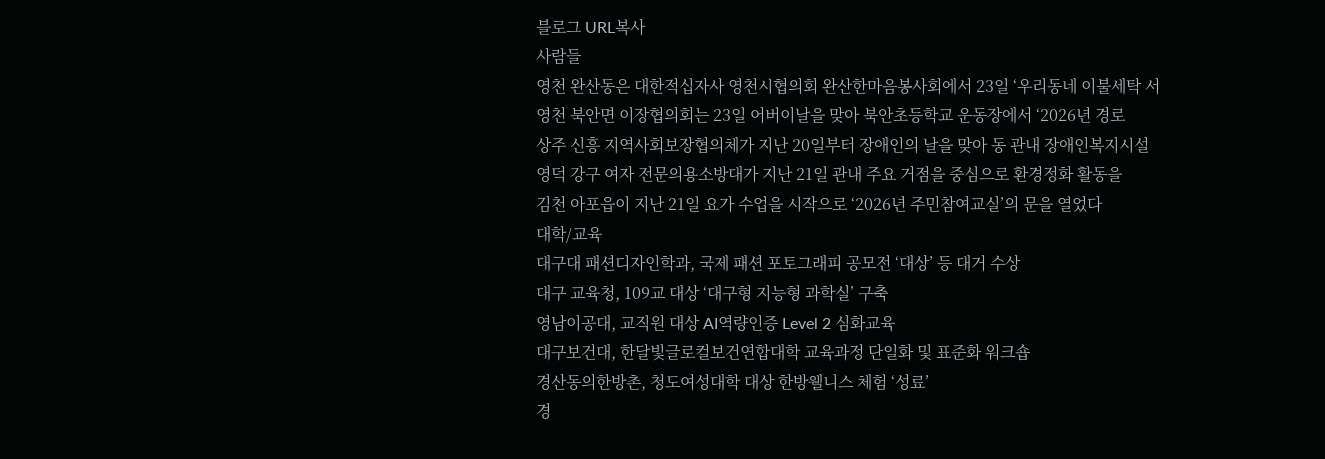블로그 URL복사
사람들
영천 완산동은 대한적십자사 영천시협의회 완산한마음봉사회에서 23일 ‘우리동네 이불세탁 서
영천 북안면 이장협의회는 23일 어버이날을 맞아 북안초등학교 운동장에서 ‘2026년 경로
상주 신흥 지역사회보장협의체가 지난 20일부터 장애인의 날을 맞아 동 관내 장애인복지시설
영덕 강구 여자 전문의용소방대가 지난 21일 관내 주요 거점을 중심으로 환경정화 활동을
김천 아포읍이 지난 21일 요가 수업을 시작으로 ‘2026년 주민참여교실’의 문을 열었다
대학/교육
대구대 패션디자인학과, 국제 패션 포토그래피 공모전 ‘대상’ 등 대거 수상
대구 교육청, 109교 대상 ‘대구형 지능형 과학실’ 구축
영남이공대, 교직원 대상 AI역량인증 Level 2 심화교육
대구보건대, 한달빛글로컬보건연합대학 교육과정 단일화 및 표준화 워크숍
경산동의한방촌, 청도여성대학 대상 한방웰니스 체험 ‘성료’
경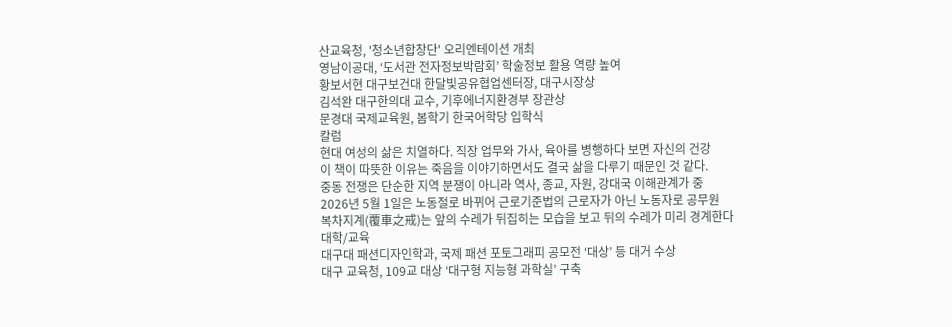산교육청, '청소년합창단' 오리엔테이션 개최
영남이공대, ‘도서관 전자정보박람회’ 학술정보 활용 역량 높여
황보서현 대구보건대 한달빛공유협업센터장, 대구시장상
김석완 대구한의대 교수, 기후에너지환경부 장관상
문경대 국제교육원, 봄학기 한국어학당 입학식
칼럼
현대 여성의 삶은 치열하다. 직장 업무와 가사, 육아를 병행하다 보면 자신의 건강
이 책이 따뜻한 이유는 죽음을 이야기하면서도 결국 삶을 다루기 때문인 것 같다.
중동 전쟁은 단순한 지역 분쟁이 아니라 역사, 종교, 자원, 강대국 이해관계가 중
2026년 5월 1일은 노동절로 바뀌어 근로기준법의 근로자가 아닌 노동자로 공무원
복차지계(覆車之戒)는 앞의 수레가 뒤집히는 모습을 보고 뒤의 수레가 미리 경계한다
대학/교육
대구대 패션디자인학과, 국제 패션 포토그래피 공모전 ‘대상’ 등 대거 수상
대구 교육청, 109교 대상 ‘대구형 지능형 과학실’ 구축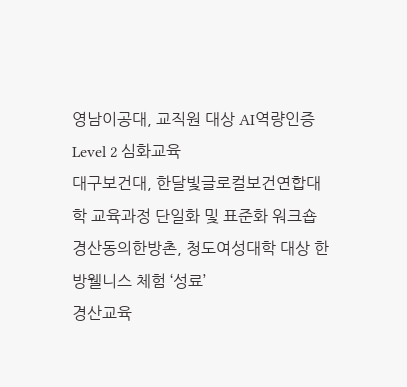영남이공대, 교직원 대상 AI역량인증 Level 2 심화교육
대구보건대, 한달빛글로컬보건연합대학 교육과정 단일화 및 표준화 워크숍
경산동의한방촌, 청도여성대학 대상 한방웰니스 체험 ‘성료’
경산교육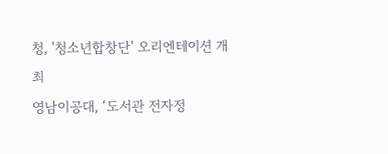청, '청소년합창단' 오리엔테이션 개최
영남이공대, ‘도서관 전자정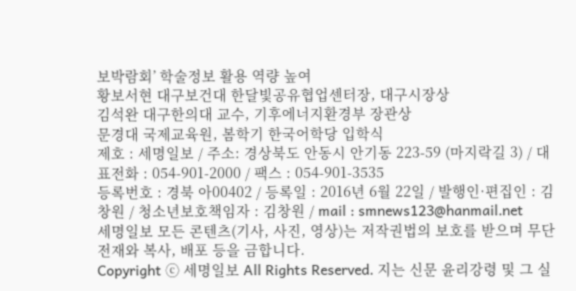보박람회’ 학술정보 활용 역량 높여
황보서현 대구보건대 한달빛공유협업센터장, 대구시장상
김석완 대구한의대 교수, 기후에너지환경부 장관상
문경대 국제교육원, 봄학기 한국어학당 입학식
제호 : 세명일보 / 주소: 경상북도 안동시 안기동 223-59 (마지락길 3) / 대표전화 : 054-901-2000 / 팩스 : 054-901-3535
등록번호 : 경북 아00402 / 등록일 : 2016년 6월 22일 / 발행인·편집인 : 김창원 / 청소년보호책임자 : 김창원 / mail : smnews123@hanmail.net
세명일보 모든 콘텐츠(기사, 사진, 영상)는 저작권법의 보호를 받으며 무단 전재와 복사, 배포 등을 금합니다.
Copyright ⓒ 세명일보 All Rights Reserved. 지는 신문 윤리강령 및 그 실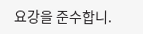요강을 준수합니.